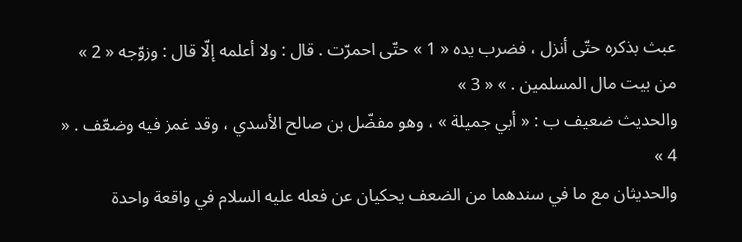عبث بذكره حتّى أنزل ، فضرب يده « 1 » حتّى احمرّت . قال : ولا أعلمه إلّا قال : وزوّجه « 2 » من بيت مال المسلمين . » « 3 »
والحديث ضعيف ب : « أبي جميلة » ، وهو مفضّل بن صالح الأسدي ، وقد غمز فيه وضعّف . « 4 »
والحديثان مع ما في سندهما من الضعف يحكيان عن فعله عليه السلام في واقعة واحدة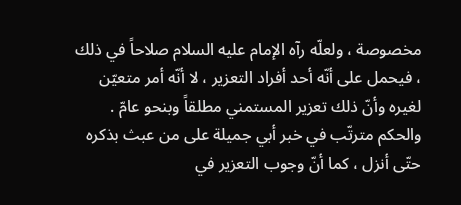مخصوصة ، ولعلّه رآه الإمام عليه السلام صلاحاً في ذلك ، فيحمل على أنّه أحد أفراد التعزير ، لا أنّه أمر متعيّن لغيره وأنّ ذلك تعزير المستمني مطلقاً وبنحو عامّ .
والحكم مترتّب في خبر أبي جميلة على من عبث بذكره حتّى أنزل ، كما أنّ وجوب التعزير في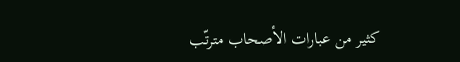كثير من عبارات الأصحاب مترتّب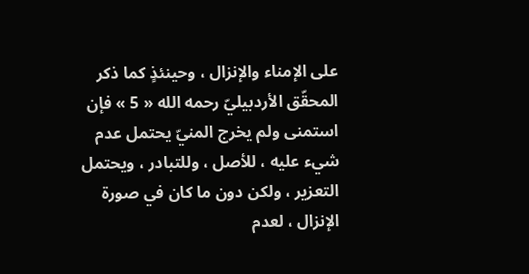على الإمناء والإنزال ، وحينئذٍ كما ذكر المحقّق الأردبيليّ رحمه الله « 5 » فإن استمنى ولم يخرج المنيّ يحتمل عدم شيء عليه ، للأصل ، وللتبادر ، ويحتمل التعزير ، ولكن دون ما كان في صورة الإنزال ، لعدم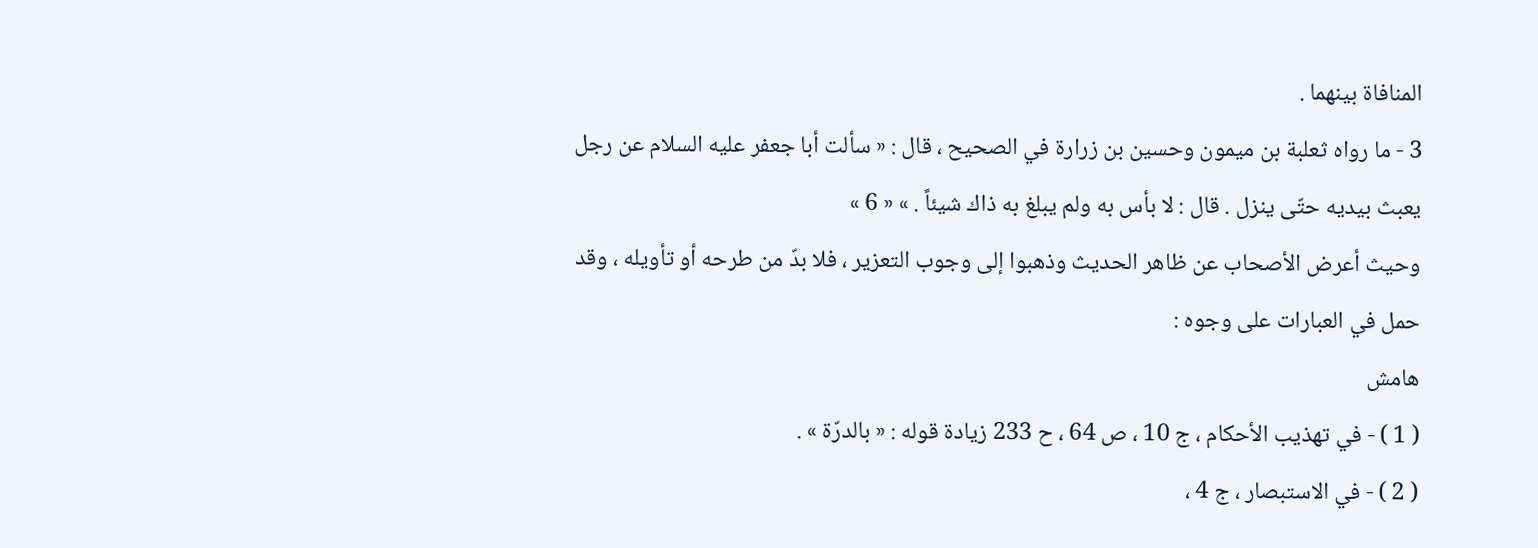المنافاة بينهما .
3 - ما رواه ثعلبة بن ميمون وحسين بن زرارة في الصحيح ، قال : « سألت أبا جعفر عليه السلام عن رجل يعبث بيديه حتّى ينزل . قال : لا بأس به ولم يبلغ به ذاك شيئاً . » « 6 »
وحيث أعرض الأصحاب عن ظاهر الحديث وذهبوا إلى وجوب التعزير ، فلا بدّ من طرحه أو تأويله ، وقد حمل في العبارات على وجوه :
هامش
( 1 ) - في تهذيب الأحكام ، ج 10 ، ص 64 ، ح 233 زيادة قوله : « بالدرّة » .
( 2 ) - في الاستبصار ، ج 4 ،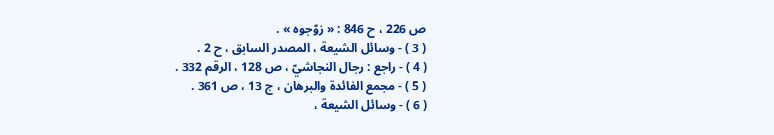ص 226 ، ح 846 : « زوّجوه » .
( 3 ) - وسائل الشيعة ، المصدر السابق ، ح 2 .
( 4 ) - راجع : رجال النجاشيّ ، ص 128 ، الرقم 332 .
( 5 ) - مجمع الفائدة والبرهان ، ج 13 ، ص 361 .
( 6 ) - وسائل الشيعة ،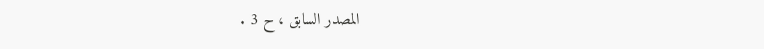المصدر السابق ، ح 3 .